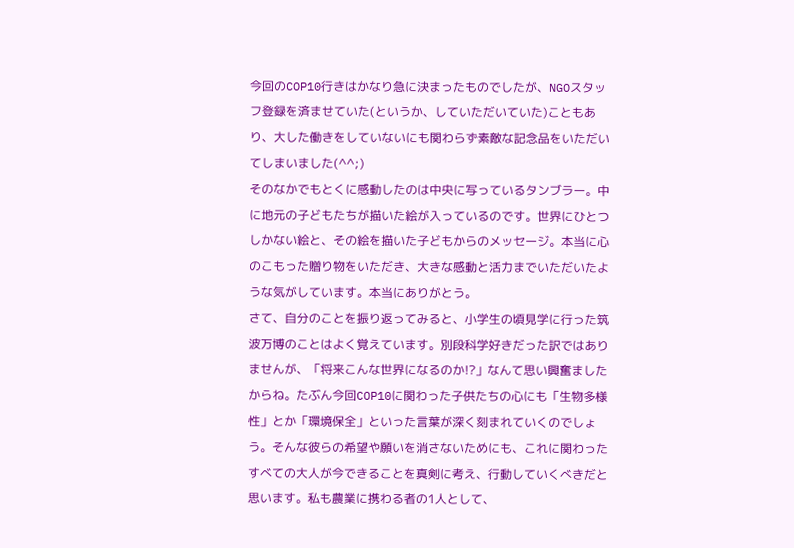今回のCOP10行きはかなり急に決まったものでしたが、NGOスタッフ登録を済ませていた(というか、していただいていた)こともあり、大した働きをしていないにも関わらず素敵な記念品をいただいてしまいました(^^;)
そのなかでもとくに感動したのは中央に写っているタンブラー。中に地元の子どもたちが描いた絵が入っているのです。世界にひとつしかない絵と、その絵を描いた子どもからのメッセージ。本当に心のこもった贈り物をいただき、大きな感動と活力までいただいたような気がしています。本当にありがとう。
さて、自分のことを振り返ってみると、小学生の頃見学に行った筑波万博のことはよく覚えています。別段科学好きだった訳ではありませんが、「将来こんな世界になるのか!?」なんて思い興奮ましたからね。たぶん今回COP10に関わった子供たちの心にも「生物多様性」とか「環境保全」といった言葉が深く刻まれていくのでしょう。そんな彼らの希望や願いを消さないためにも、これに関わったすべての大人が今できることを真剣に考え、行動していくべきだと思います。私も農業に携わる者の1人として、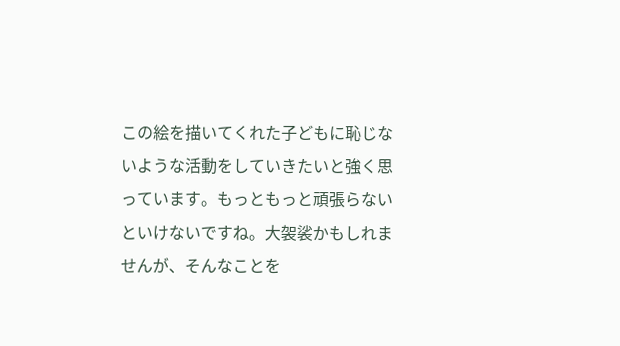この絵を描いてくれた子どもに恥じないような活動をしていきたいと強く思っています。もっともっと頑張らないといけないですね。大袈裟かもしれませんが、そんなことを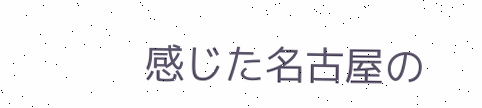感じた名古屋の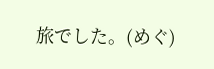旅でした。(めぐ)